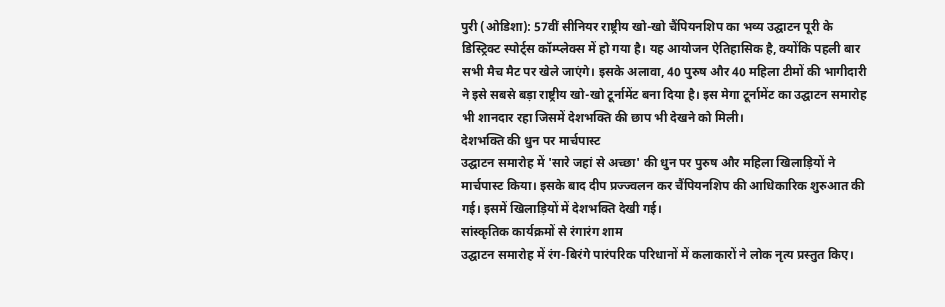पुरी (ओडिशा): 57वीं सीनियर राष्ट्रीय खो-खो चैंपियनशिप का भव्य उद्घाटन पूरी के डिस्ट्रिक्ट स्पोर्ट्स कॉम्प्लेक्स में हो गया है। यह आयोजन ऐतिहासिक है, क्योंकि पहली बार सभी मैच मैट पर खेले जाएंगे। इसके अलावा, 40 पुरुष और 40 महिला टीमों की भागीदारी ने इसे सबसे बड़ा राष्ट्रीय खो-खो टूर्नामेंट बना दिया है। इस मेगा टूर्नामेंट का उद्घाटन समारोह भी शानदार रहा जिसमें देशभक्ति की छाप भी देखने को मिली।
देशभक्ति की धुन पर मार्चपास्ट
उद्घाटन समारोह में 'सारे जहां से अच्छा' की धुन पर पुरुष और महिला खिलाड़ियों ने मार्चपास्ट किया। इसके बाद दीप प्रज्ज्वलन कर चैंपियनशिप की आधिकारिक शुरुआत की गई। इसमें खिलाड़ियों में देशभक्ति देखी गई।
सांस्कृतिक कार्यक्रमों से रंगारंग शाम
उद्घाटन समारोह में रंग-बिरंगे पारंपरिक परिधानों में कलाकारों ने लोक नृत्य प्रस्तुत किए।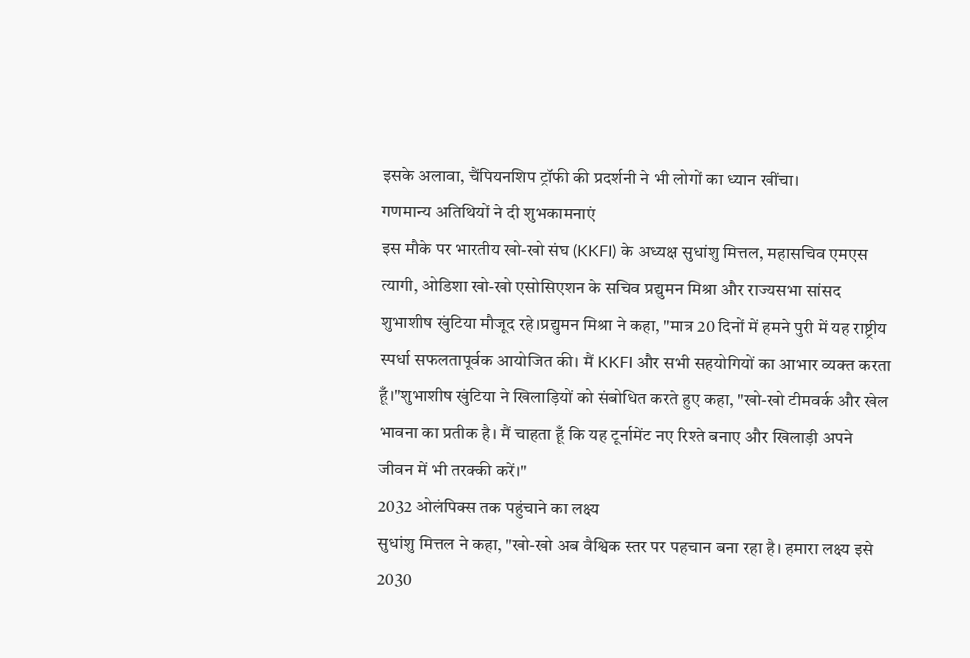इसके अलावा, चैंपियनशिप ट्रॉफी की प्रदर्शनी ने भी लोगों का ध्यान खींचा।
गणमान्य अतिथियों ने दी शुभकामनाएं
इस मौके पर भारतीय खो-खो संघ (KKFI) के अध्यक्ष सुधांशु मित्तल, महासचिव एमएस त्यागी, ओडिशा खो-खो एसोसिएशन के सचिव प्रद्युमन मिश्रा और राज्यसभा सांसद शुभाशीष खुंटिया मौजूद रहे।प्रद्युमन मिश्रा ने कहा, "मात्र 20 दिनों में हमने पुरी में यह राष्ट्रीय स्पर्धा सफलतापूर्वक आयोजित की। मैं KKFI और सभी सहयोगियों का आभार व्यक्त करता हूँ।"शुभाशीष खुंटिया ने खिलाड़ियों को संबोधित करते हुए कहा, "खो-खो टीमवर्क और खेल भावना का प्रतीक है। मैं चाहता हूँ कि यह टूर्नामेंट नए रिश्ते बनाए और खिलाड़ी अपने जीवन में भी तरक्की करें।"
2032 ओलंपिक्स तक पहुंचाने का लक्ष्य
सुधांशु मित्तल ने कहा, "खो-खो अब वैश्विक स्तर पर पहचान बना रहा है। हमारा लक्ष्य इसे 2030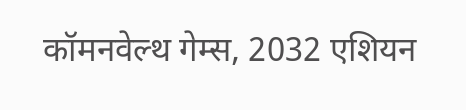कॉमनवेल्थ गेम्स, 2032 एशियन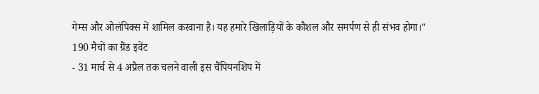गेम्स और ओलंपिक्स में शामिल करवाना है। यह हमारे खिलाड़ियों के कौशल और समर्पण से ही संभव होगा।"
190 मैचों का ग्रैंड इवेंट
- 31 मार्च से 4 अप्रैल तक चलने वाली इस चैंपियनशिप में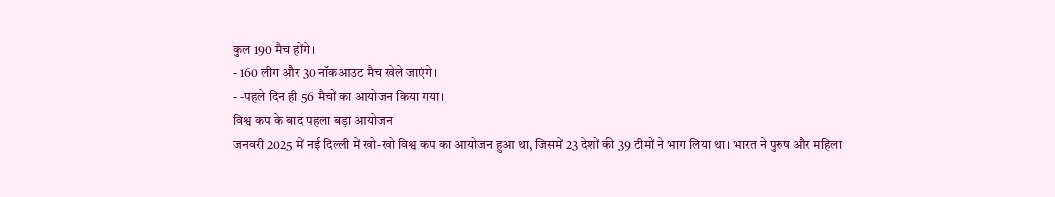कुल 190 मैच होंगे।
- 160 लीग और 30 नॉकआउट मैच खेले जाएंगे।
- -पहले दिन ही 56 मैचों का आयोजन किया गया।
विश्व कप के बाद पहला बड़ा आयोजन
जनवरी 2025 में नई दिल्ली में खो-खो विश्व कप का आयोजन हुआ था, जिसमें 23 देशों की 39 टीमों ने भाग लिया था। भारत ने पुरुष और महिला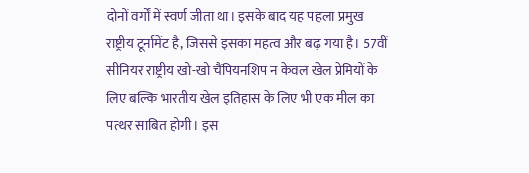दोनों वर्गों में स्वर्ण जीता था। इसके बाद यह पहला प्रमुख राष्ट्रीय टूर्नामेंट है, जिससे इसका महत्व और बढ़ गया है। 57वीं सीनियर राष्ट्रीय खो-खो चैंपियनशिप न केवल खेल प्रेमियों के लिए बल्कि भारतीय खेल इतिहास के लिए भी एक मील का पत्थर साबित होगी। इस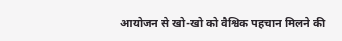आयोजन से खो-खो को वैश्विक पहचान मिलने की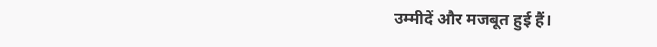उम्मीदें और मजबूत हुई हैं।